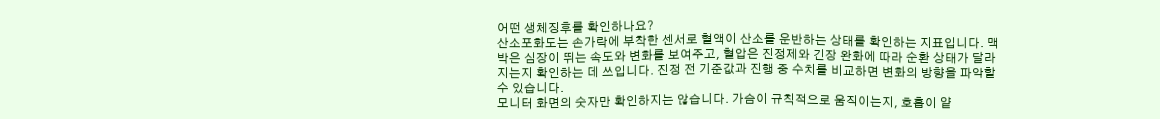어떤 생체징후를 확인하나요?
산소포화도는 손가락에 부착한 센서로 혈액이 산소를 운반하는 상태를 확인하는 지표입니다. 맥박은 심장이 뛰는 속도와 변화를 보여주고, 혈압은 진정제와 긴장 완화에 따라 순환 상태가 달라지는지 확인하는 데 쓰입니다. 진정 전 기준값과 진행 중 수치를 비교하면 변화의 방향을 파악할 수 있습니다.
모니터 화면의 숫자만 확인하지는 않습니다. 가슴이 규칙적으로 움직이는지, 호흡이 얕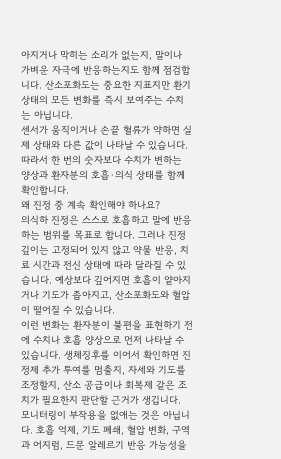아지거나 막히는 소리가 없는지, 말이나 가벼운 자극에 반응하는지도 함께 점검합니다. 산소포화도는 중요한 지표지만 환기 상태의 모든 변화를 즉시 보여주는 수치는 아닙니다.
센서가 움직이거나 손끝 혈류가 약하면 실제 상태와 다른 값이 나타날 수 있습니다. 따라서 한 번의 숫자보다 수치가 변하는 양상과 환자분의 호흡·의식 상태를 함께 확인합니다.
왜 진정 중 계속 확인해야 하나요?
의식하 진정은 스스로 호흡하고 말에 반응하는 범위를 목표로 합니다. 그러나 진정 깊이는 고정되어 있지 않고 약물 반응, 치료 시간과 전신 상태에 따라 달라질 수 있습니다. 예상보다 깊어지면 호흡이 얕아지거나 기도가 좁아지고, 산소포화도와 혈압이 떨어질 수 있습니다.
이런 변화는 환자분이 불편을 표현하기 전에 수치나 호흡 양상으로 먼저 나타날 수 있습니다. 생체징후를 이어서 확인하면 진정제 추가 투여를 멈출지, 자세와 기도를 조정할지, 산소 공급이나 회복제 같은 조치가 필요한지 판단할 근거가 생깁니다.
모니터링이 부작용을 없애는 것은 아닙니다. 호흡 억제, 기도 폐쇄, 혈압 변화, 구역과 어지럼, 드문 알레르기 반응 가능성을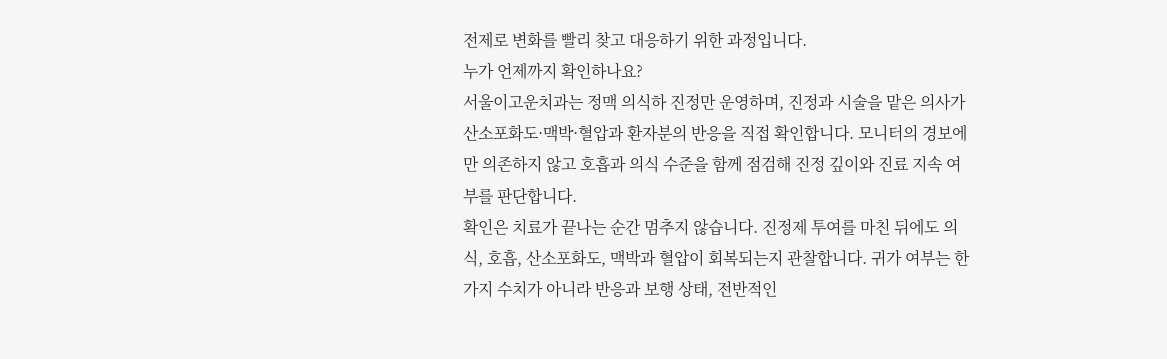전제로 변화를 빨리 찾고 대응하기 위한 과정입니다.
누가 언제까지 확인하나요?
서울이고운치과는 정맥 의식하 진정만 운영하며, 진정과 시술을 맡은 의사가 산소포화도·맥박·혈압과 환자분의 반응을 직접 확인합니다. 모니터의 경보에만 의존하지 않고 호흡과 의식 수준을 함께 점검해 진정 깊이와 진료 지속 여부를 판단합니다.
확인은 치료가 끝나는 순간 멈추지 않습니다. 진정제 투여를 마친 뒤에도 의식, 호흡, 산소포화도, 맥박과 혈압이 회복되는지 관찰합니다. 귀가 여부는 한 가지 수치가 아니라 반응과 보행 상태, 전반적인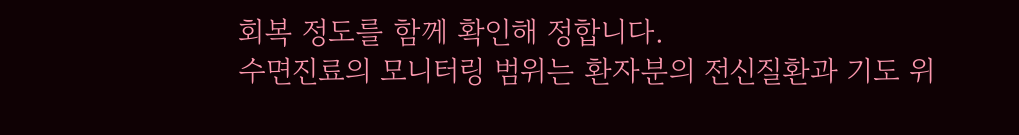회복 정도를 함께 확인해 정합니다.
수면진료의 모니터링 범위는 환자분의 전신질환과 기도 위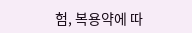험, 복용약에 따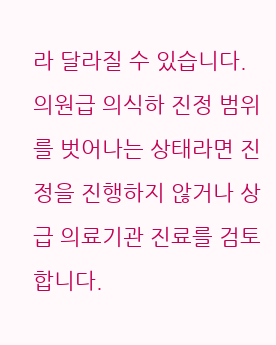라 달라질 수 있습니다. 의원급 의식하 진정 범위를 벗어나는 상태라면 진정을 진행하지 않거나 상급 의료기관 진료를 검토합니다.